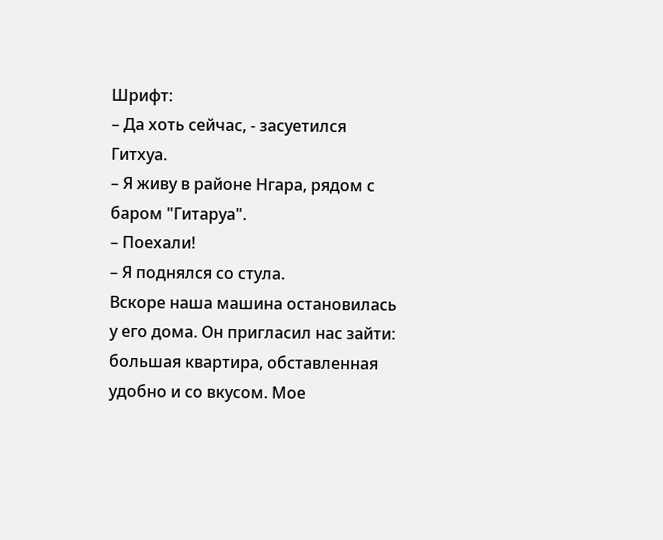Шрифт:
– Да хоть сейчас, - засуетился Гитхуа.
– Я живу в районе Нгара, рядом с баром "Гитаруа".
– Поехали!
– Я поднялся со стула.
Вскоре наша машина остановилась у его дома. Он пригласил нас зайти: большая квартира, обставленная удобно и со вкусом. Мое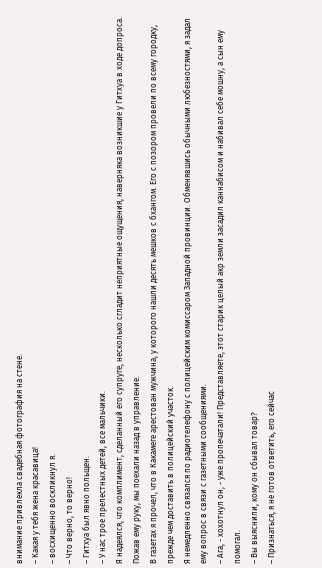внимание привлекла свадебная фотография на стене.
– Какая у тебя жена красавица!
– восхищенно воскликнул я.
– Что верно, то верно!
– Гитхуа был явно польщен.
– У нас трое прелестных детей, все мальчики.
Я надеялся, что комплимент, сделанный его супруге, несколько сгладит неприятные ощущения, наверняка возникшие у Гитхуа в ходе допроса. Пожав ему руку, мы поехали назад в управление.
В газетах я прочел, что в Какамеге арестован мужчина, у которого нашли десять мешков с бхангом. Его с позором провели по всему городку, прежде чем доставить в полицейский участок.
Я немедленно связался по радиотелефону с полицейским комиссаром Западной провинции. Обменявшись обычными любезностями, я задал ему вопрос в связи с газетными сообщениями.
– Ага, - хохотнул он, - уже пропечатали! Представляете, этот старик целый акр земли засадил каннабисом и набивал себе мошну, а сын ему помогал.
– Вы выяснили, кому он сбывал товар?
– Признаться, я не готов ответить, его сейчас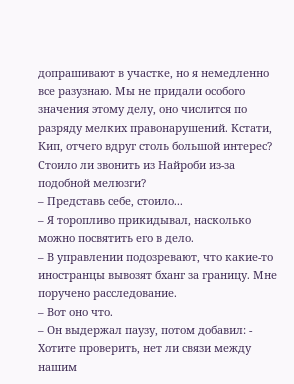допрашивают в участке, но я немедленно все разузнаю. Мы не придали особого значения этому делу, оно числится по разряду мелких правонарушений. Кстати, Кип, отчего вдруг столь большой интерес? Стоило ли звонить из Найроби из-за подобной мелюзги?
– Представь себе, стоило...
– Я торопливо прикидывал, насколько можно посвятить его в дело.
– В управлении подозревают, что какие-то иностранцы вывозят бханг за границу. Мне поручено расследование.
– Вот оно что.
– Он выдержал паузу, потом добавил: - Хотите проверить, нет ли связи между нашим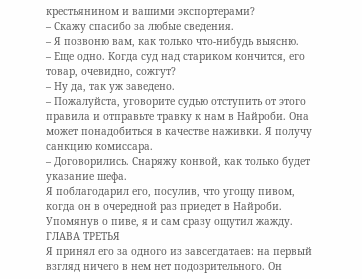крестьянином и вашими экспортерами?
– Скажу спасибо за любые сведения.
– Я позвоню вам, как только что-нибудь выясню.
– Еще одно. Когда суд над стариком кончится, его товар, очевидно, сожгут?
– Ну да, так уж заведено.
– Пожалуйста, уговорите судью отступить от этого правила и отправьте травку к нам в Найроби. Она может понадобиться в качестве наживки. Я получу санкцию комиссара.
– Договорились. Снаряжу конвой, как только будет указание шефа.
Я поблагодарил его, посулив, что угощу пивом, когда он в очередной раз приедет в Найроби. Упомянув о пиве, я и сам сразу ощутил жажду.
ГЛАВА ТРЕТЬЯ
Я принял его за одного из завсегдатаев: на первый взгляд ничего в нем нет подозрительного. Он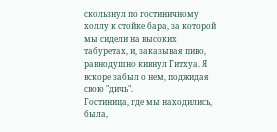скользнул по гостиничному холлу к стойке бара, за которой мы сидели на высоких табуретах, и, заказывая пиво, равнодушно кивнул Гитхуа. Я вскоре забыл о нем, поджидая свою "дичь".
Гостиница, где мы находились, была,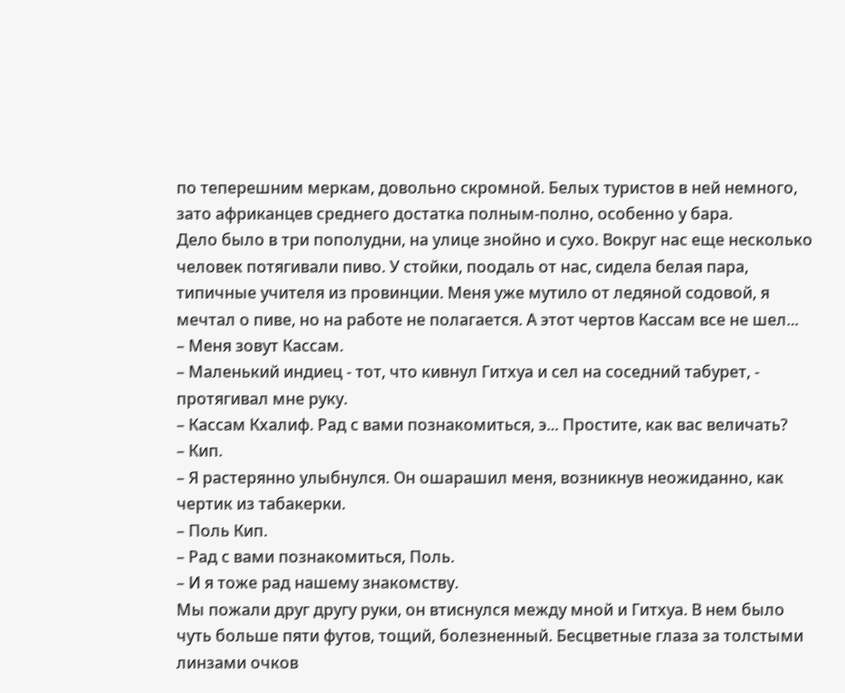по теперешним меркам, довольно скромной. Белых туристов в ней немного, зато африканцев среднего достатка полным-полно, особенно у бара.
Дело было в три пополудни, на улице знойно и сухо. Вокруг нас еще несколько человек потягивали пиво. У стойки, поодаль от нас, сидела белая пара, типичные учителя из провинции. Меня уже мутило от ледяной содовой, я мечтал о пиве, но на работе не полагается. А этот чертов Кассам все не шел...
– Меня зовут Кассам.
– Маленький индиец - тот, что кивнул Гитхуа и сел на соседний табурет, - протягивал мне руку.
– Кассам Кхалиф. Рад с вами познакомиться, э... Простите, как вас величать?
– Кип.
– Я растерянно улыбнулся. Он ошарашил меня, возникнув неожиданно, как чертик из табакерки.
– Поль Кип.
– Рад с вами познакомиться, Поль.
– И я тоже рад нашему знакомству.
Мы пожали друг другу руки, он втиснулся между мной и Гитхуа. В нем было чуть больше пяти футов, тощий, болезненный. Бесцветные глаза за толстыми линзами очков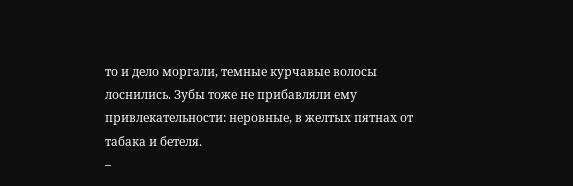то и дело моргали, темные курчавые волосы лоснились. Зубы тоже не прибавляли ему привлекательности: неровные, в желтых пятнах от табака и бетеля.
–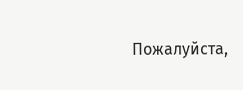Пожалуйста,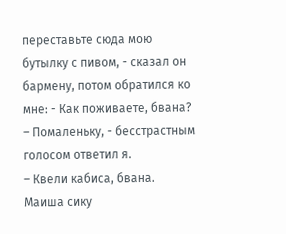переставьте сюда мою бутылку с пивом, - сказал он бармену, потом обратился ко мне: - Как поживаете, бвана?
– Помаленьку, - бесстрастным голосом ответил я.
– Квели кабиса, бвана. Маиша сику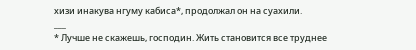хизи инакува нгуму кабиса*, продолжал он на суахили.
___
* Лучше не скажешь, господин. Жить становится все труднее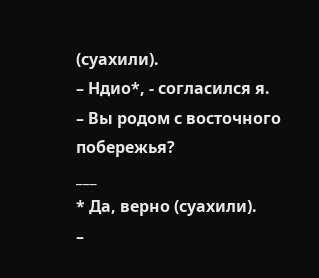(суахили).
– Ндио*, - согласился я.
– Вы родом с восточного побережья?
___
* Да, верно (суахили).
–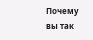Почему вы так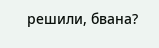решили, бвана?